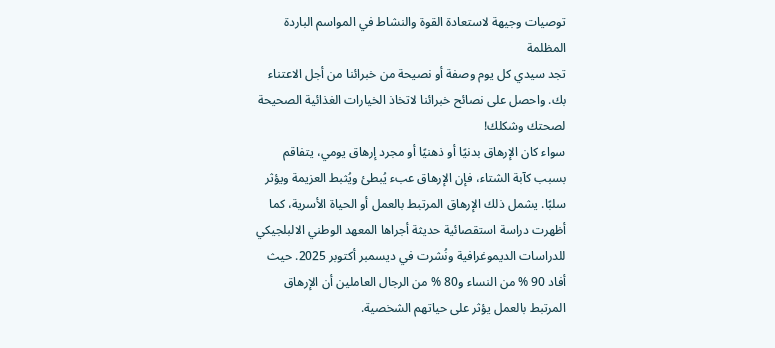توصيات وجيهة لاستعادة القوة والنشاط في المواسم الباردة المظلمة
تجد سيدي كل يوم وصفة أو نصيحة من خبرائنا من أجل الاعتناء بك. واحصل على نصائح خبرائنا لاتخاذ الخيارات الغذائية الصحيحة لصحتك وشكلك!
سواء كان الإرهاق بدنيًا أو ذهنيًا أو مجرد إرهاق يومي، يتفاقم بسبب كآبة الشتاء، فإن الإرهاق عبء يُبطئ ويُثبط العزيمة ويؤثر سلبًا. يشمل ذلك الإرهاق المرتبط بالعمل أو الحياة الأسرية، كما أظهرت دراسة استقصائية حديثة أجراها المعهد الوطني الالبلجيكي للدراسات الديموغرافية ونُشرت في ديسمبر أكتوبر 2025. حيث أفاد 90 % من النساء و80 % من الرجال العاملين أن الإرهاق المرتبط بالعمل يؤثر على حياتهم الشخصية.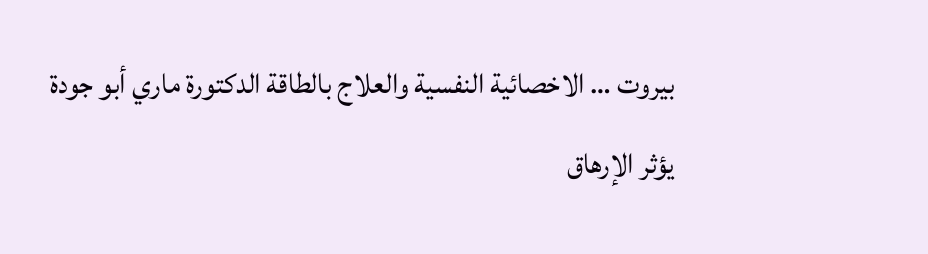بيروت … الاخصائية النفسية والعلاج بالطاقة الدكتورة ماري أبو جودة
يؤثر الإرهاق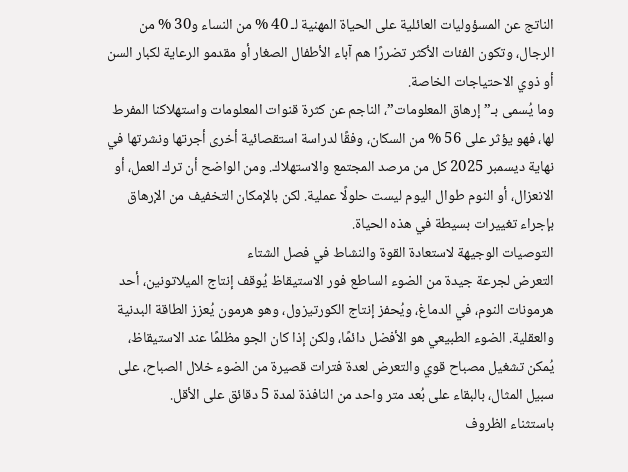الناتج عن المسؤوليات العائلية على الحياة المهنية لـ 40 % من النساء و30 % من الرجال، وتكون الفئات الأكثر تضررًا هم آباء الأطفال الصغار أو مقدمو الرعاية لكبار السن أو ذوي الاحتياجات الخاصة.
وما يُسمى بـ”إرهاق المعلومات”، الناجم عن كثرة قنوات المعلومات واستهلاكنا المفرط لها، فهو يؤثر على 56 % من السكان، وفقًا لدراسة استقصائية أخرى أجرتها ونشرتها في نهاية ديسمبر 2025 كل من مرصد المجتمع والاستهلاك. ومن الواضح أن ترك العمل، أو الانعزال، أو النوم طوال اليوم ليست حلولًا عملية. لكن بالإمكان التخفيف من الإرهاق بإجراء تغييرات بسيطة في هذه الحياة.
التوصيات الوجيهة لاستعادة القوة والنشاط في فصل الشتاء
التعرض لجرعة جيدة من الضوء الساطع فور الاستيقاظ يُوقف إنتاج الميلاتونين، أحد هرمونات النوم، في الدماغ، ويُحفز إنتاج الكورتيزول، وهو هرمون يُعزز الطاقة البدنية والعقلية. الضوء الطبيعي هو الأفضل دائمًا، ولكن إذا كان الجو مظلمًا عند الاستيقاظ، يُمكن تشغيل مصباح قوي والتعرض لعدة فترات قصيرة من الضوء خلال الصباح، على سبيل المثال، بالبقاء على بُعد متر واحد من النافذة لمدة 5 دقائق على الأقل.
باستثناء الظروف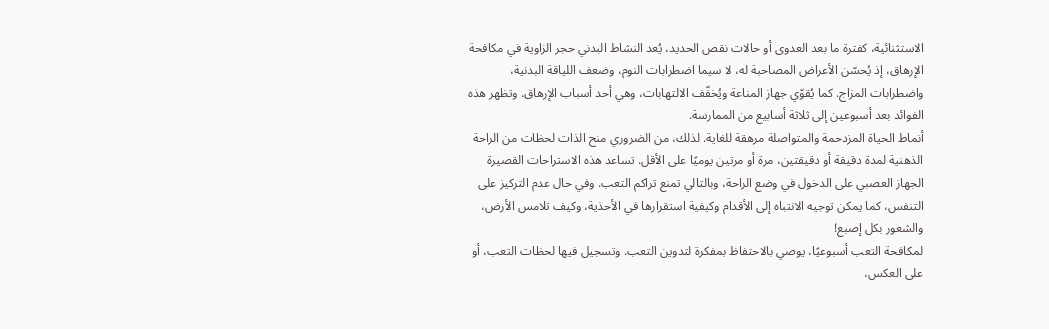الاستثنائية، كفترة ما بعد العدوى أو حالات نقص الحديد، يُعد النشاط البدني حجر الزاوية في مكافحة الإرهاق، إذ يُحسّن الأعراض المصاحبة له، لا سيما اضطرابات النوم، وضعف اللياقة البدنية، واضطرابات المزاج. كما يُقوّي جهاز المناعة ويُخفّف الالتهابات، وهي أحد أسباب الإرهاق. وتظهر هذه الفوائد بعد أسبوعين إلى ثلاثة أسابيع من الممارسة.
أنماط الحياة المزدحمة والمتواصلة مرهقة للغاية. لذلك، من الضروري منح الذات لحظات من الراحة الذهنية لمدة دقيقة أو دقيقتين، مرة أو مرتين يوميًا على الأقل. تساعد هذه الاستراحات القصيرة الجهاز العصبي على الدخول في وضع الراحة، وبالتالي تمنع تراكم التعب. وفي حال عدم التركيز على التنفس، كما يمكن توجيه الانتباه إلى الأقدام وكيفية استقرارها في الأحذية، وكيف تلامس الأرض، والشعور بكل إصبع!
لمكافحة التعب أسبوعيًا، يوصي بالاحتفاظ بمفكرة لتدوين التعب. وتسجيل فيها لحظات التعب، أو على العكس،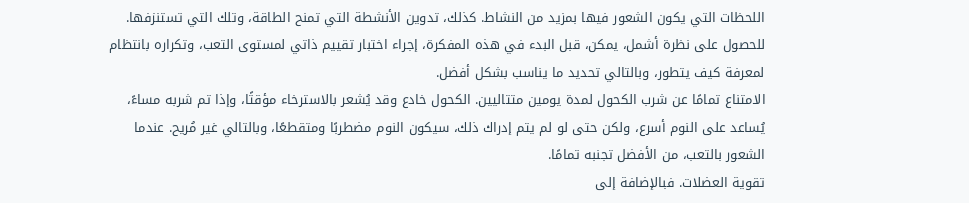اللحظات التي يكون الشعور فيها بمزيد من النشاط. كذلك، تدوين الأنشطة التي تمنح الطاقة، وتلك التي تستنزفها.
للحصول على نظرة أشمل، يمكن، قبل البدء في هذه المفكرة، إجراء اختبار تقييم ذاتي لمستوى التعب، وتكراره بانتظام لمعرفة كيف يتطور، وبالتالي تحديد ما يناسب بشكل أفضل.
الامتناع تمامًا عن شرب الكحول لمدة يومين متتاليين. الكحول خادع وقد يُشعر بالاسترخاء مؤقتًا، وإذا تم شربه مساءً، يُساعد على النوم أسرع، ولكن حتى لو لم يتم إدراك ذلك، سيكون النوم مضطربًا ومتقطعًا، وبالتالي غير مُريح. عندما الشعور بالتعب، من الأفضل تجنبه تمامًا.
تقوية العضلات. فبالإضافة إلى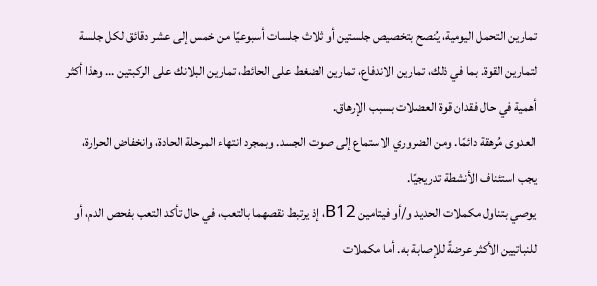تمارين التحمل اليومية، يُنصح بتخصيص جلستين أو ثلاث جلسات أسبوعيًا من خمس إلى عشر دقائق لكل جلسة لتمارين القوة. بما في ذلك، تمارين الاندفاع، تمارين الضغط على الحائط، تمارين البلانك على الركبتين … وهذا أكثر أهمية في حال فقدان قوة العضلات بسبب الإرهاق.
العدوى مُرهقة دائمًا. ومن الضروري الاستماع إلى صوت الجسد. وبمجرد انتهاء المرحلة الحادة، وانخفاض الحرارة، يجب استئناف الأنشطة تدريجيًا.
يوصي بتناول مكملات الحديد و/أو فيتامين B12، إذ يرتبط نقصهما بالتعب، في حال تأكد التعب بفحص الدم، أو للنباتيين الأكثر عرضةً للإصابة به. أما مكملات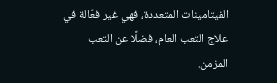الفيتامينات المتعددة، فهي غير فعّالة في علاج التعب العام، فضلًا عن التعب المزمن.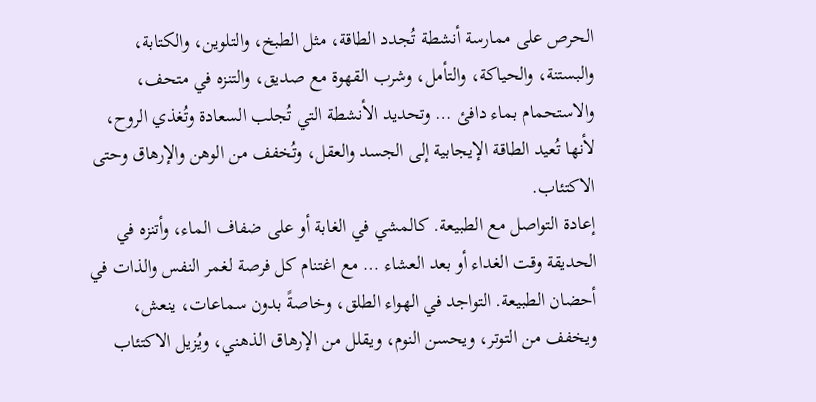الحرص على ممارسة أنشطة تُجدد الطاقة، مثل الطبخ، والتلوين، والكتابة، والبستنة، والحياكة، والتأمل، وشرب القهوة مع صديق، والتنزه في متحف، والاستحمام بماء دافئ … وتحديد الأنشطة التي تُجلب السعادة وتُغذي الروح، لأنها تُعيد الطاقة الإيجابية إلى الجسد والعقل، وتُخفف من الوهن والإرهاق وحتى الاكتئاب.
إعادة التواصل مع الطبيعة. كالمشي في الغابة أو على ضفاف الماء، وأتنزه في الحديقة وقت الغداء أو بعد العشاء … مع اغتنام كل فرصة لغمر النفس والذات في أحضان الطبيعة. التواجد في الهواء الطلق، وخاصةً بدون سماعات، ينعش، ويخفف من التوتر، ويحسن النوم، ويقلل من الإرهاق الذهني، ويُزيل الاكتئاب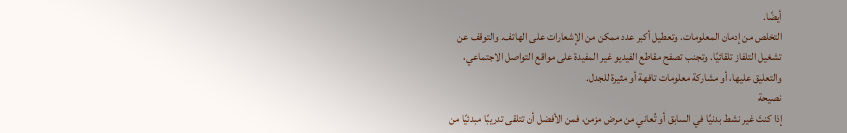أيضًا.
التخلص من إدمان المعلومات. وتعطيل أكبر عدد ممكن من الإشعارات على الهاتف. والتوقف عن تشغيل التلفاز تلقائيًا. وتجنب تصفح مقاطع الفيديو غير المفيدة على مواقع التواصل الاجتماعي، والتعليق عليها، أو مشاركة معلومات تافهة أو مثيرة للجدل.
نصيحة
إذا كنتَ غير نشط بدنيًا في السابق أو تُعاني من مرض مزمن، فمن الأفضل أن تتلقى تدريبًا مبدئيًا من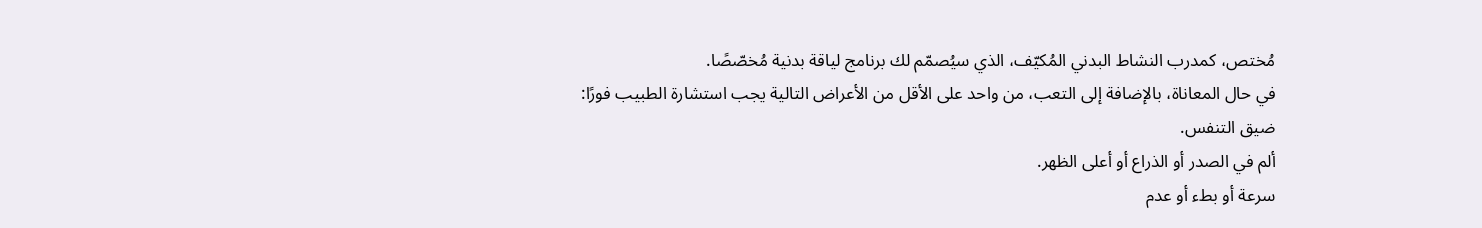مُختص، كمدرب النشاط البدني المُكيّف، الذي سيُصمّم لك برنامج لياقة بدنية مُخصّصًا.
في حال المعاناة، بالإضافة إلى التعب، من واحد على الأقل من الأعراض التالية يجب استشارة الطبيب فورًا:
ضيق التنفس.
ألم في الصدر أو الذراع أو أعلى الظهر.
سرعة أو بطء أو عدم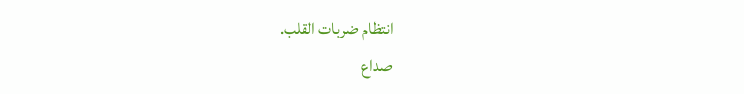انتظام ضربات القلب.
صداع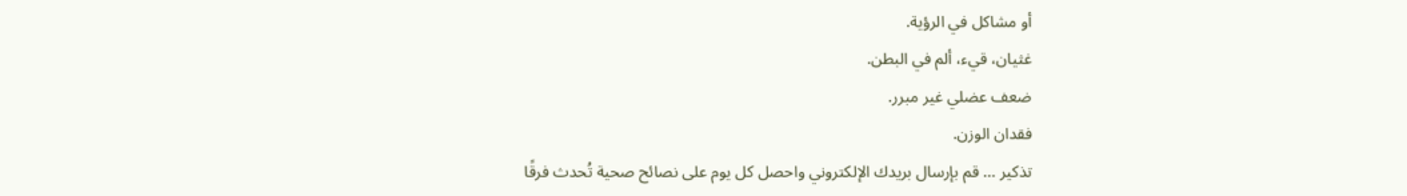أو مشاكل في الرؤية.
غثيان، قيء، ألم في البطن.
ضعف عضلي غير مبرر.
فقدان الوزن.
تذكير … قم بإرسال بريدك الإلكتروني واحصل كل يوم على نصائح صحية تُحدث فرقًا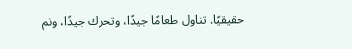حقيقيًا. تناول طعامًا جيدًا، وتحرك جيدًا، ونم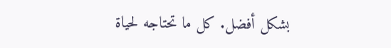بشكل أفضل. كل ما تحتاجه لحياة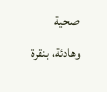صحية وهادئة، بنقرة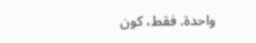واحدة. فقط، كون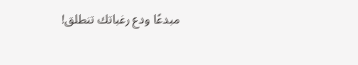مبدعًا ودع رغباتك تنطلق!